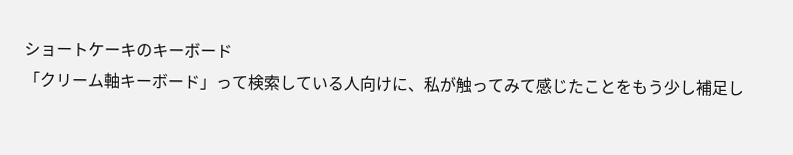ショートケーキのキーボード
「クリーム軸キーボード」って検索している人向けに、私が触ってみて感じたことをもう少し補足し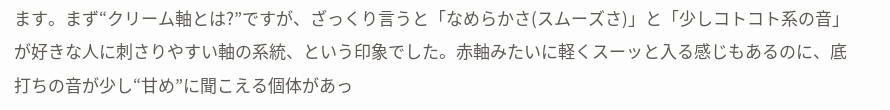ます。まず“クリーム軸とは?”ですが、ざっくり言うと「なめらかさ(スムーズさ)」と「少しコトコト系の音」が好きな人に刺さりやすい軸の系統、という印象でした。赤軸みたいに軽くスーッと入る感じもあるのに、底打ちの音が少し“甘め”に聞こえる個体があっ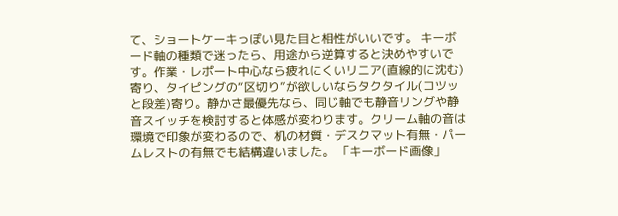て、ショートケーキっぽい見た目と相性がいいです。 キーボード軸の種類で迷ったら、用途から逆算すると決めやすいです。作業・レポート中心なら疲れにくいリニア(直線的に沈む)寄り、タイピングの“区切り”が欲しいならタクタイル(コツッと段差)寄り。静かさ最優先なら、同じ軸でも静音リングや静音スイッチを検討すると体感が変わります。クリーム軸の音は環境で印象が変わるので、机の材質・デスクマット有無・パームレストの有無でも結構違いました。 「キーボード画像」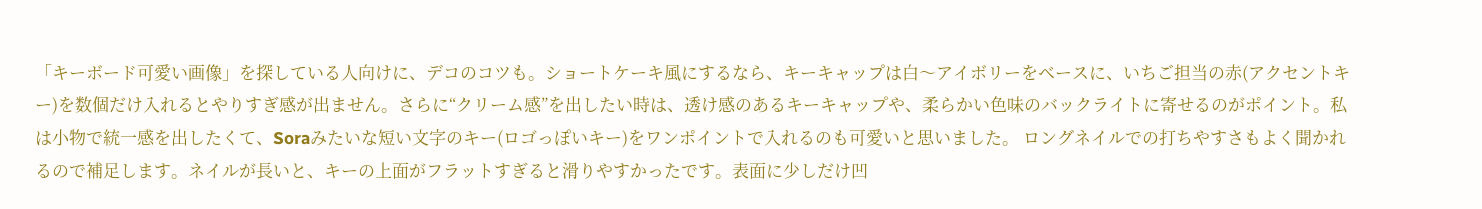「キーボード可愛い画像」を探している人向けに、デコのコツも。ショートケーキ風にするなら、キーキャップは白〜アイボリーをベースに、いちご担当の赤(アクセントキー)を数個だけ入れるとやりすぎ感が出ません。さらに“クリーム感”を出したい時は、透け感のあるキーキャップや、柔らかい色味のバックライトに寄せるのがポイント。私は小物で統一感を出したくて、Soraみたいな短い文字のキー(ロゴっぽいキー)をワンポイントで入れるのも可愛いと思いました。 ロングネイルでの打ちやすさもよく聞かれるので補足します。ネイルが長いと、キーの上面がフラットすぎると滑りやすかったです。表面に少しだけ凹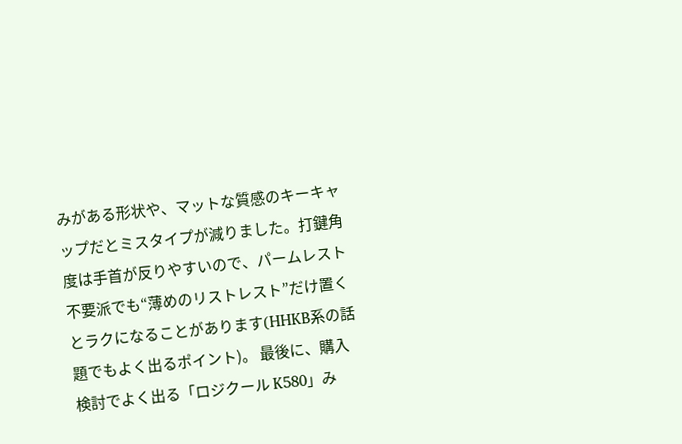みがある形状や、マットな質感のキーキャップだとミスタイプが減りました。打鍵角度は手首が反りやすいので、パームレスト不要派でも“薄めのリストレスト”だけ置くとラクになることがあります(HHKB系の話題でもよく出るポイント)。 最後に、購入検討でよく出る「ロジクール K580」み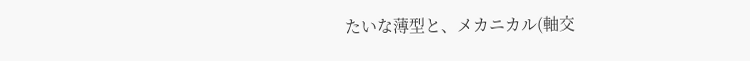たいな薄型と、メカニカル(軸交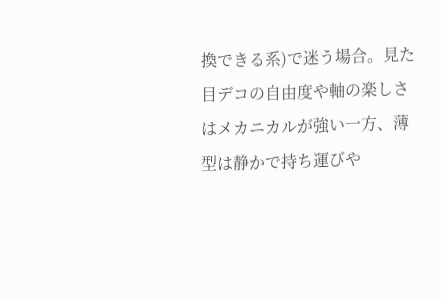換できる系)で迷う場合。見た目デコの自由度や軸の楽しさはメカニカルが強い一方、薄型は静かで持ち運びや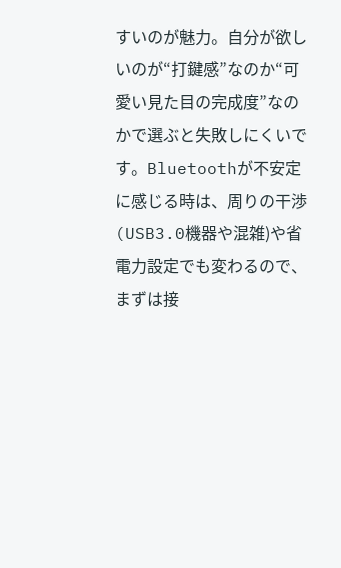すいのが魅力。自分が欲しいのが“打鍵感”なのか“可愛い見た目の完成度”なのかで選ぶと失敗しにくいです。Bluetoothが不安定に感じる時は、周りの干渉(USB3.0機器や混雑)や省電力設定でも変わるので、まずは接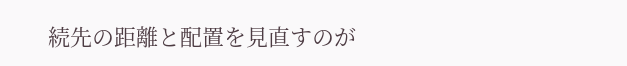続先の距離と配置を見直すのが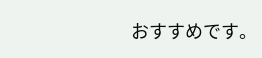おすすめです。